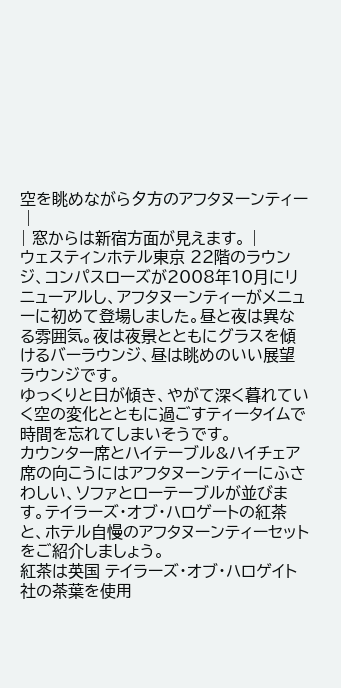空を眺めながら夕方のアフタヌーンティー
 |
| 窓からは新宿方面が見えます。 |
ウェスティンホテル東京 22階のラウンジ、コンパスローズが2008年10月にリニューアルし、アフタヌーンティーがメニューに初めて登場しました。昼と夜は異なる雰囲気。夜は夜景とともにグラスを傾けるバーラウンジ、昼は眺めのいい展望ラウンジです。
ゆっくりと日が傾き、やがて深く暮れていく空の変化とともに過ごすティータイムで時間を忘れてしまいそうです。
カウンター席とハイテーブル&ハイチェア席の向こうにはアフタヌーンティーにふさわしい、ソファとローテーブルが並びます。テイラーズ・オブ・ハロゲートの紅茶と、ホテル自慢のアフタヌーンティーセットをご紹介しましょう。
紅茶は英国 テイラーズ・オブ・ハロゲイト社の茶葉を使用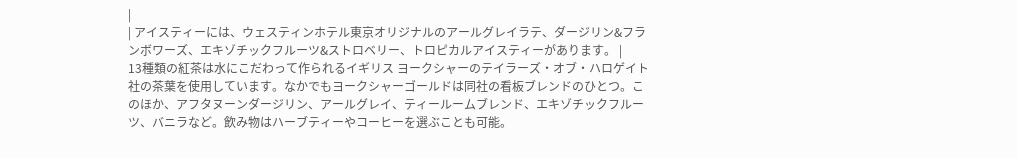|
| アイスティーには、ウェスティンホテル東京オリジナルのアールグレイラテ、ダージリン&フランボワーズ、エキゾチックフルーツ&ストロベリー、トロピカルアイスティーがあります。 |
13種類の紅茶は水にこだわって作られるイギリス ヨークシャーのテイラーズ・オブ・ハロゲイト社の茶葉を使用しています。なかでもヨークシャーゴールドは同社の看板ブレンドのひとつ。このほか、アフタヌーンダージリン、アールグレイ、ティールームブレンド、エキゾチックフルーツ、バニラなど。飲み物はハーブティーやコーヒーを選ぶことも可能。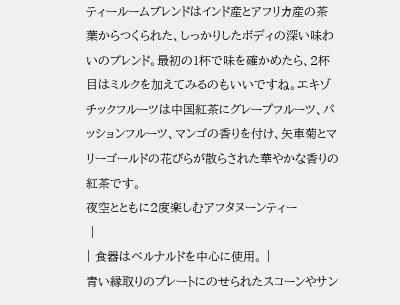ティールームブレンドはインド産とアフリカ産の茶葉からつくられた、しっかりしたボディの深い味わいのブレンド。最初の1杯で味を確かめたら、2杯目はミルクを加えてみるのもいいですね。エキゾチックフルーツは中国紅茶にグレープフルーツ、パッションフルーツ、マンゴの香りを付け、矢車菊とマリーゴールドの花びらが散らされた華やかな香りの紅茶です。
夜空とともに2度楽しむアフタヌーンティー
 |
| 食器はベルナルドを中心に使用。 |
青い縁取りのプレートにのせられたスコーンやサン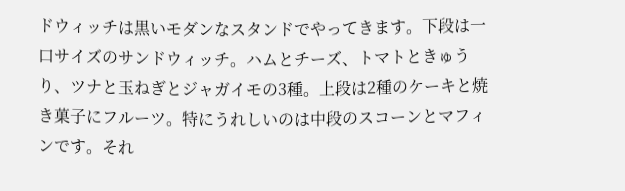ドウィッチは黒いモダンなスタンドでやってきます。下段は一口サイズのサンドウィッチ。ハムとチーズ、トマトときゅうり、ツナと玉ねぎとジャガイモの3種。上段は2種のケーキと焼き菓子にフルーツ。特にうれしいのは中段のスコーンとマフィンです。それ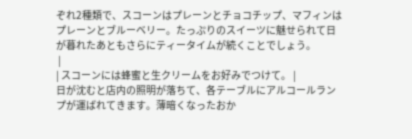ぞれ2種類で、スコーンはプレーンとチョコチップ、マフィンはプレーンとブルーベリー。たっぷりのスイーツに魅せられて日が暮れたあともさらにティータイムが続くことでしょう。
 |
| スコーンには蜂蜜と生クリームをお好みでつけて。 |
日が沈むと店内の照明が落ちて、各テーブルにアルコールランプが運ばれてきます。薄暗くなったおか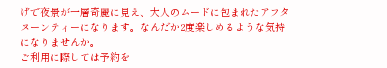げで夜景が一層奇麗に見え、大人のムードに包まれたアフタヌーンティーになります。なんだか2度楽しめるような気持になりませんか。
ご利用に際しては予約を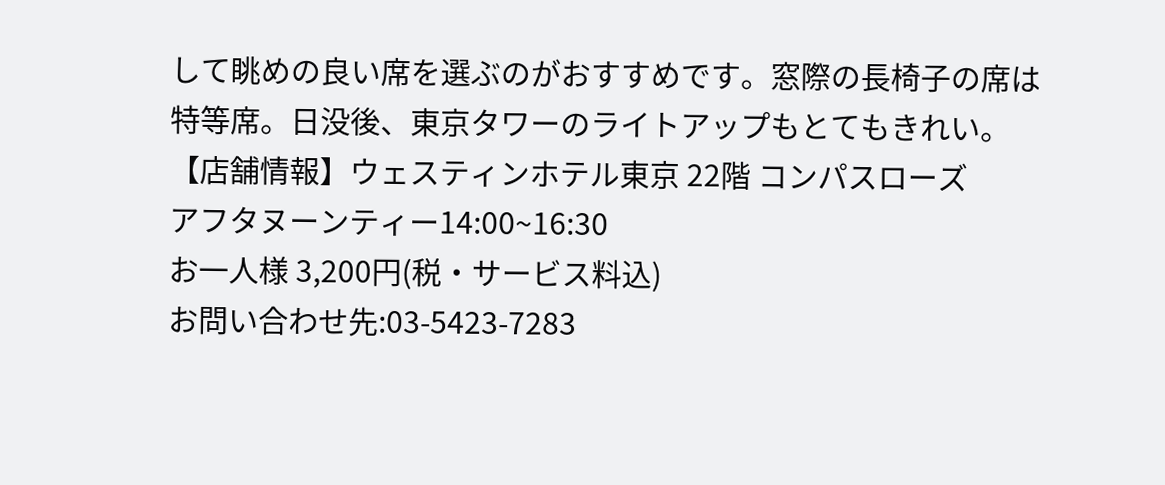して眺めの良い席を選ぶのがおすすめです。窓際の長椅子の席は特等席。日没後、東京タワーのライトアップもとてもきれい。
【店舗情報】ウェスティンホテル東京 22階 コンパスローズ
アフタヌーンティー14:00~16:30
お一人様 3,200円(税・サービス料込)
お問い合わせ先:03-5423-7283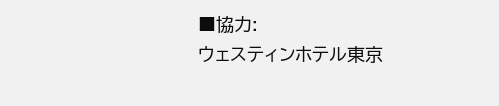■協力:
ウェスティンホテル東京